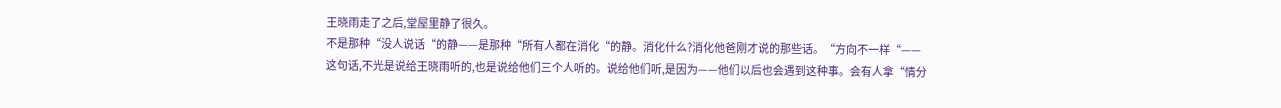王晓雨走了之后,堂屋里静了很久。
不是那种“没人说话“的静——是那种“所有人都在消化“的静。消化什么?消化他爸刚才说的那些话。“方向不一样“——这句话,不光是说给王晓雨听的,也是说给他们三个人听的。说给他们听,是因为——他们以后也会遇到这种事。会有人拿“情分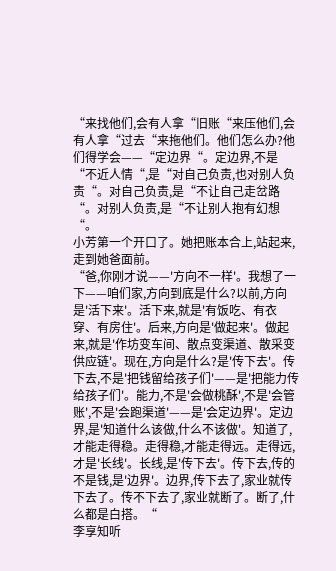“来找他们,会有人拿“旧账“来压他们,会有人拿“过去“来拖他们。他们怎么办?他们得学会——“定边界“。定边界,不是“不近人情“,是“对自己负责,也对别人负责“。对自己负责,是“不让自己走岔路“。对别人负责,是“不让别人抱有幻想“。
小芳第一个开口了。她把账本合上,站起来,走到她爸面前。
“爸,你刚才说——'方向不一样'。我想了一下——咱们家,方向到底是什么?以前,方向是'活下来'。活下来,就是'有饭吃、有衣穿、有房住'。后来,方向是'做起来'。做起来,就是'作坊变车间、散点变渠道、散采变供应链'。现在,方向是什么?是'传下去'。传下去,不是'把钱留给孩子们'——是'把能力传给孩子们'。能力,不是'会做桃酥',不是'会管账',不是'会跑渠道'——是'会定边界'。定边界,是'知道什么该做,什么不该做'。知道了,才能走得稳。走得稳,才能走得远。走得远,才是'长线'。长线,是'传下去'。传下去,传的不是钱,是'边界'。边界,传下去了,家业就传下去了。传不下去了,家业就断了。断了,什么都是白搭。“
李享知听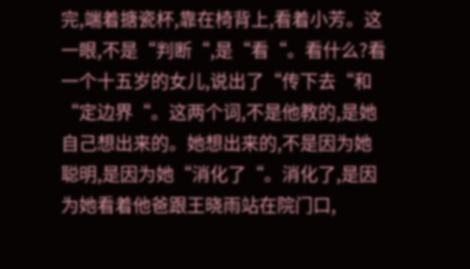完,端着搪瓷杯,靠在椅背上,看着小芳。这一眼,不是“判断“,是“看“。看什么?看一个十五岁的女儿,说出了“传下去“和“定边界“。这两个词,不是他教的,是她自己想出来的。她想出来的,不是因为她聪明,是因为她“消化了“。消化了,是因为她看着他爸跟王晓雨站在院门口,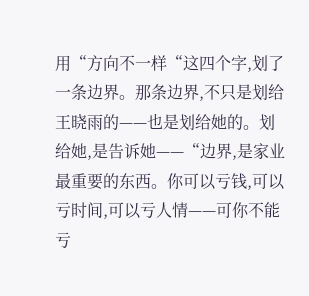用“方向不一样“这四个字,划了一条边界。那条边界,不只是划给王晓雨的——也是划给她的。划给她,是告诉她——“边界,是家业最重要的东西。你可以亏钱,可以亏时间,可以亏人情——可你不能亏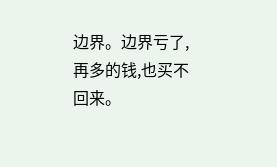边界。边界亏了,再多的钱,也买不回来。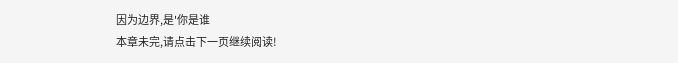因为边界,是'你是谁
本章未完,请点击下一页继续阅读!